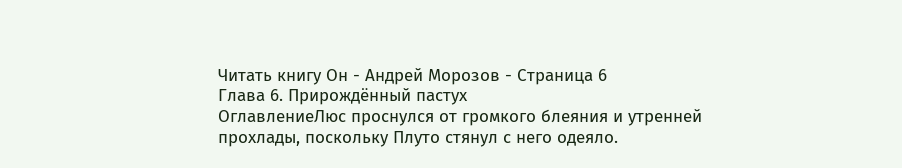Читать книгу Он - Андрей Морозов - Страница 6
Глава 6. Прирождённый пастух
ОглавлениеЛюс проснулся от громкого блеяния и утренней прохлады, поскольку Плуто стянул с него одеяло.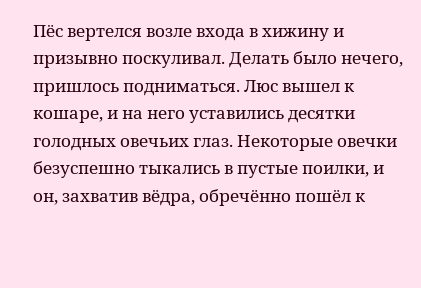Пёс вертелся возле входа в хижину и призывно поскуливал. Делать было нечего, пришлось подниматься. Люс вышел к кошаре, и на него уставились десятки голодных овечьих глаз. Некоторые овечки безуспешно тыкались в пустые поилки, и он, захватив вёдра, обречённо пошёл к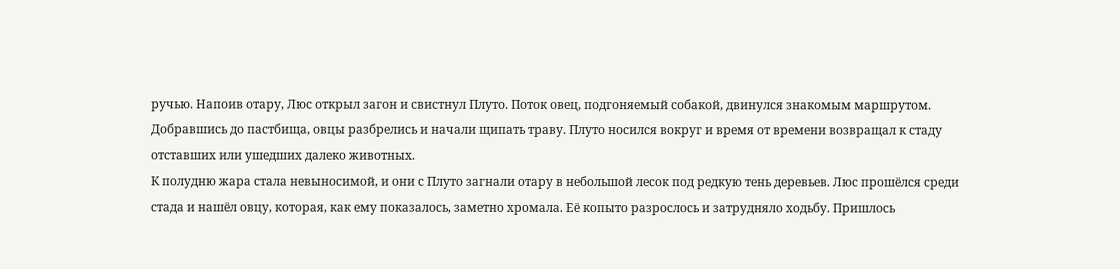ручью. Напоив отару, Люс открыл загон и свистнул Плуто. Поток овец, подгоняемый собакой, двинулся знакомым маршрутом. Добравшись до пастбища, овцы разбрелись и начали щипать траву. Плуто носился вокруг и время от времени возвращал к стаду отставших или ушедших далеко животных.
К полудню жара стала невыносимой, и они с Плуто загнали отару в небольшой лесок под редкую тень деревьев. Люс прошёлся среди стада и нашёл овцу, которая, как ему показалось, заметно хромала. Её копыто разрослось и затрудняло ходьбу. Пришлось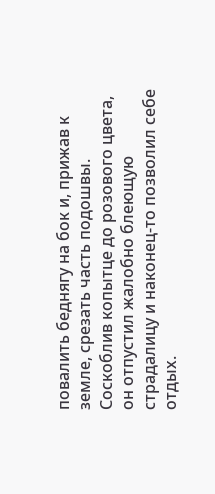повалить беднягу на бок и, прижав к земле, срезать часть подошвы. Соскоблив копытце до розового цвета, он отпустил жалобно блеющую страдалицу и наконец-то позволил себе отдых.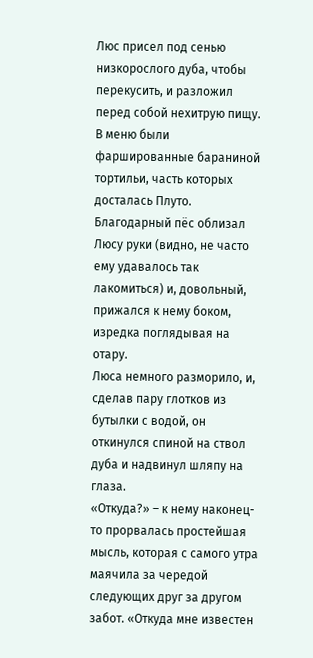Люс присел под сенью низкорослого дуба, чтобы перекусить, и разложил перед собой нехитрую пищу.
В меню были фаршированные бараниной тортильи, часть которых досталась Плуто. Благодарный пёс облизал Люсу руки (видно, не часто ему удавалось так лакомиться) и, довольный, прижался к нему боком, изредка поглядывая на отару.
Люса немного разморило, и, сделав пару глотков из бутылки с водой, он откинулся спиной на ствол дуба и надвинул шляпу на глаза.
«Откуда?» – к нему наконец-то прорвалась простейшая мысль, которая с самого утра маячила за чередой следующих друг за другом забот. «Откуда мне известен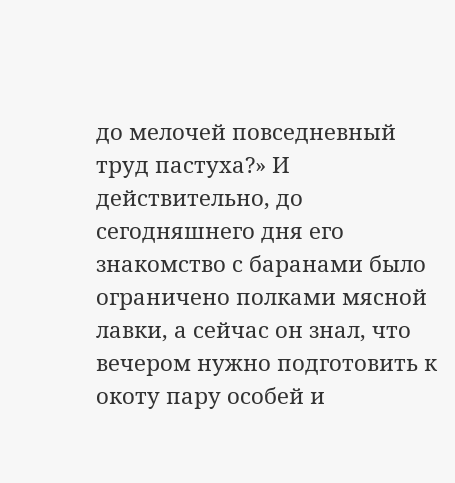до мелочей повседневный труд пастуха?» И действительно, до сегодняшнего дня его знакомство с баранами было ограничено полками мясной лавки, а сейчас он знал, что вечером нужно подготовить к окоту пару особей и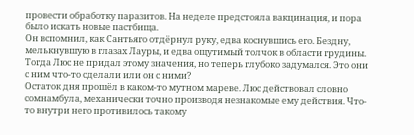провести обработку паразитов. На неделе предстояла вакцинация, и пора было искать новые пастбища.
Он вспомнил, как Сантьяго отдёрнул руку, едва коснувшись его. Бездну, мелькнувшую в глазах Лауры, и едва ощутимый толчок в области грудины. Тогда Люс не придал этому значения, но теперь глубоко задумался. Это они с ним что-то сделали или он с ними?
Остаток дня прошёл в каком-то мутном мареве. Люс действовал словно сомнамбула, механически точно производя незнакомые ему действия. Что-то внутри него противилось такому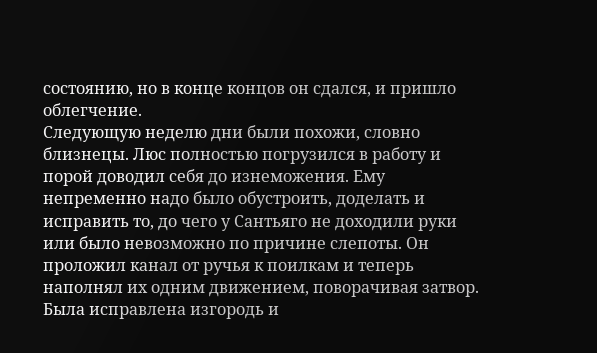состоянию, но в конце концов он сдался, и пришло облегчение.
Следующую неделю дни были похожи, словно близнецы. Люс полностью погрузился в работу и порой доводил себя до изнеможения. Ему непременно надо было обустроить, доделать и исправить то, до чего у Сантьяго не доходили руки или было невозможно по причине слепоты. Он проложил канал от ручья к поилкам и теперь наполнял их одним движением, поворачивая затвор. Была исправлена изгородь и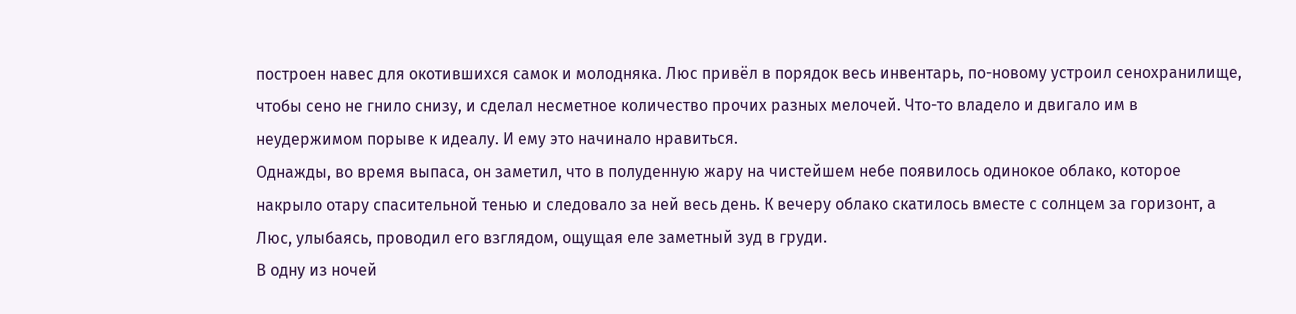построен навес для окотившихся самок и молодняка. Люс привёл в порядок весь инвентарь, по-новому устроил сенохранилище, чтобы сено не гнило снизу, и сделал несметное количество прочих разных мелочей. Что-то владело и двигало им в неудержимом порыве к идеалу. И ему это начинало нравиться.
Однажды, во время выпаса, он заметил, что в полуденную жару на чистейшем небе появилось одинокое облако, которое накрыло отару спасительной тенью и следовало за ней весь день. К вечеру облако скатилось вместе с солнцем за горизонт, а Люс, улыбаясь, проводил его взглядом, ощущая еле заметный зуд в груди.
В одну из ночей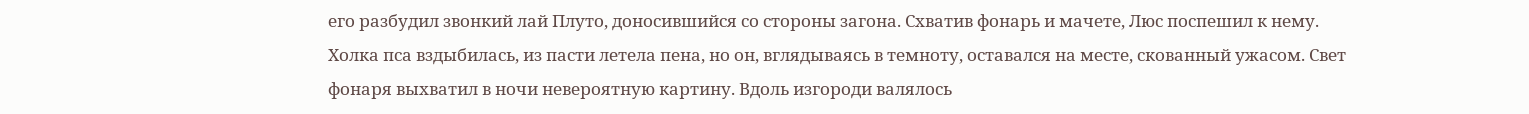его разбудил звонкий лай Плуто, доносившийся со стороны загона. Схватив фонарь и мачете, Люс поспешил к нему. Холка пса вздыбилась, из пасти летела пена, но он, вглядываясь в темноту, оставался на месте, скованный ужасом. Свет фонаря выхватил в ночи невероятную картину. Вдоль изгороди валялось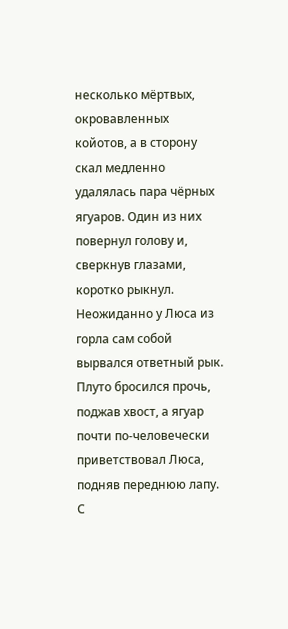несколько мёртвых, окровавленных койотов, а в сторону скал медленно удалялась пара чёрных ягуаров. Один из них повернул голову и, сверкнув глазами, коротко рыкнул. Неожиданно у Люса из горла сам собой вырвался ответный рык. Плуто бросился прочь, поджав хвост, а ягуар почти по-человечески приветствовал Люса, подняв переднюю лапу. С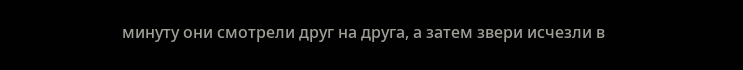минуту они смотрели друг на друга, а затем звери исчезли в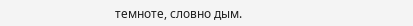темноте, словно дым.